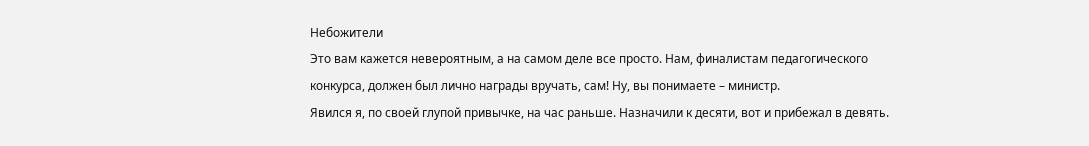Небожители
Это вам кажется невероятным, а на самом деле все просто. Нам, финалистам педагогического конкурса, должен был лично награды вручать, сам! Ну, вы понимаете – министр.
Явился я, по своей глупой привычке, на час раньше. Назначили к десяти, вот и прибежал в девять.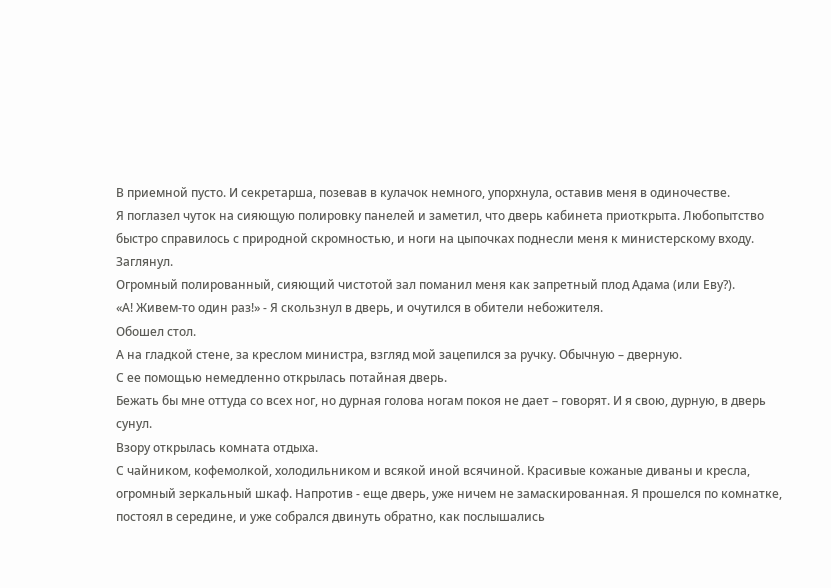В приемной пусто. И секретарша, позевав в кулачок немного, упорхнула, оставив меня в одиночестве.
Я поглазел чуток на сияющую полировку панелей и заметил, что дверь кабинета приоткрыта. Любопытство быстро справилось с природной скромностью, и ноги на цыпочках поднесли меня к министерскому входу.
Заглянул.
Огромный полированный, сияющий чистотой зал поманил меня как запретный плод Адама (или Еву?).
«А! Живем-то один раз!» - Я скользнул в дверь, и очутился в обители небожителя.
Обошел стол.
А на гладкой стене, за креслом министра, взгляд мой зацепился за ручку. Обычную – дверную.
С ее помощью немедленно открылась потайная дверь.
Бежать бы мне оттуда со всех ног, но дурная голова ногам покоя не дает – говорят. И я свою, дурную, в дверь сунул.
Взору открылась комната отдыха.
С чайником, кофемолкой, холодильником и всякой иной всячиной. Красивые кожаные диваны и кресла, огромный зеркальный шкаф. Напротив - еще дверь, уже ничем не замаскированная. Я прошелся по комнатке, постоял в середине, и уже собрался двинуть обратно, как послышались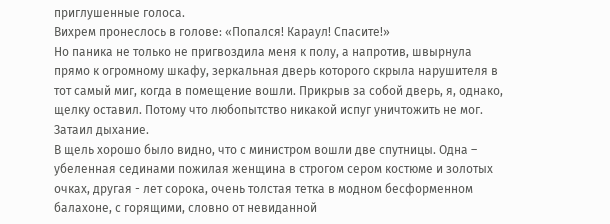приглушенные голоса.
Вихрем пронеслось в голове: «Попался! Караул! Спасите!»
Но паника не только не пригвоздила меня к полу, а напротив, швырнула прямо к огромному шкафу, зеркальная дверь которого скрыла нарушителя в тот самый миг, когда в помещение вошли. Прикрыв за собой дверь, я, однако, щелку оставил. Потому что любопытство никакой испуг уничтожить не мог.
Затаил дыхание.
В щель хорошо было видно, что с министром вошли две спутницы. Одна – убеленная сединами пожилая женщина в строгом сером костюме и золотых очках, другая - лет сорока, очень толстая тетка в модном бесформенном балахоне, с горящими, словно от невиданной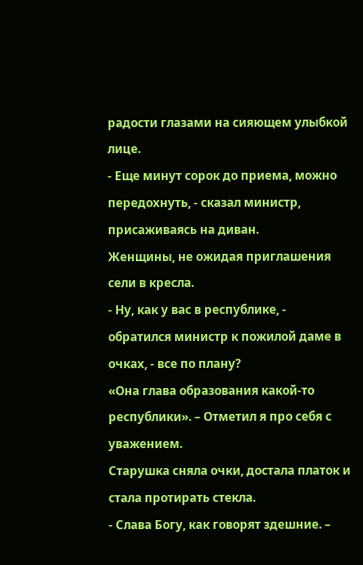радости глазами на сияющем улыбкой лице.
- Еще минут сорок до приема, можно передохнуть, - сказал министр, присаживаясь на диван.
Женщины, не ожидая приглашения сели в кресла.
- Ну, как у вас в республике, - обратился министр к пожилой даме в очках, - все по плану?
«Она глава образования какой-то республики». – Отметил я про себя с уважением.
Старушка сняла очки, достала платок и стала протирать стекла.
- Слава Богу, как говорят здешние. –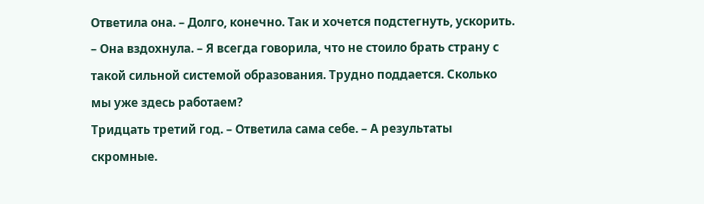Ответила она. – Долго, конечно. Так и хочется подстегнуть, ускорить. – Она вздохнула. – Я всегда говорила, что не стоило брать страну с такой сильной системой образования. Трудно поддается. Сколько мы уже здесь работаем?
Тридцать третий год. – Ответила сама себе. – А результаты скромные.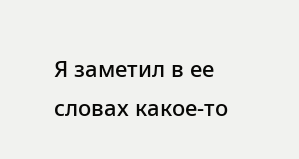Я заметил в ее словах какое-то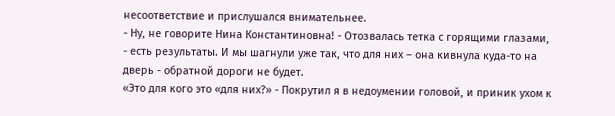несоответствие и прислушался внимательнее.
- Ну, не говорите Нина Константиновна! - Отозвалась тетка с горящими глазами, - есть результаты. И мы шагнули уже так, что для них – она кивнула куда-то на дверь - обратной дороги не будет.
«Это для кого это «для них?» - Покрутил я в недоумении головой, и приник ухом к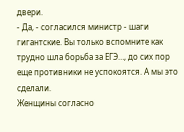двери.
- Да, - согласился министр - шаги гигантские. Вы только вспомните как трудно шла борьба за ЕГЭ…, до сих пор еще противники не успокоятся. А мы это сделали.
Женщины согласно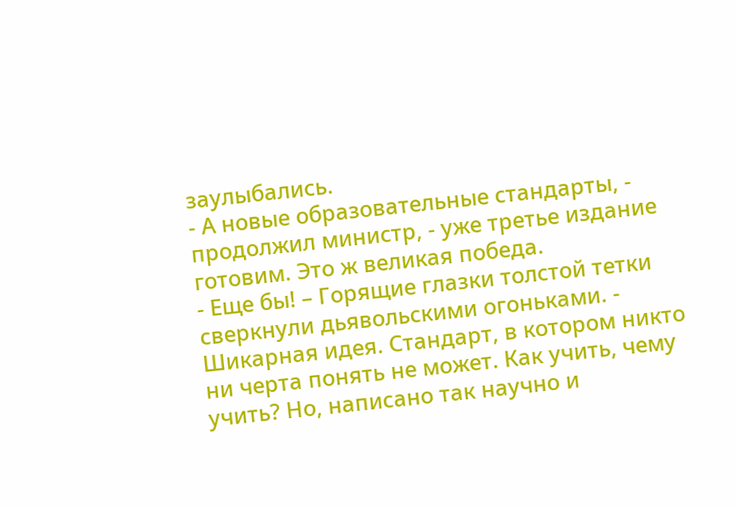заулыбались.
- А новые образовательные стандарты, - продолжил министр, - уже третье издание готовим. Это ж великая победа.
- Еще бы! – Горящие глазки толстой тетки сверкнули дьявольскими огоньками. - Шикарная идея. Стандарт, в котором никто ни черта понять не может. Как учить, чему учить? Но, написано так научно и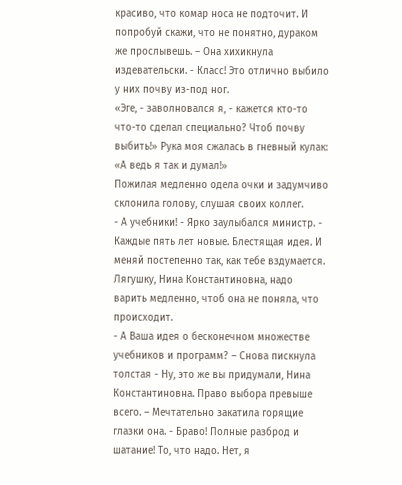красиво, что комар носа не подточит. И попробуй скажи, что не понятно, дураком же прослывешь. – Она хихикнула издевательски. - Класс! Это отлично выбило у них почву из-под ног.
«Эге, - заволновался я, - кажется кто-то что-то сделал специально? Чтоб почву выбить!» Рука моя сжалась в гневный кулак: «А ведь я так и думал!»
Пожилая медленно одела очки и задумчиво склонила голову, слушая своих коллег.
- А учебники! - Ярко заулыбался министр. - Каждые пять лет новые. Блестящая идея. И меняй постепенно так, как тебе вздумается. Лягушку, Нина Константиновна, надо варить медленно, чтоб она не поняла, что происходит.
- А Ваша идея о бесконечном множестве учебников и программ? – Снова пискнула толстая - Ну, это же вы придумали, Нина Константиновна. Право выбора превыше всего. – Мечтательно закатила горящие глазки она. - Браво! Полные разброд и шатание! То, что надо. Нет, я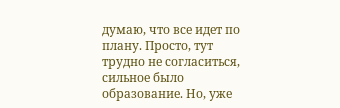думаю, что все идет по плану. Просто, тут трудно не согласиться, сильное было образование. Но, уже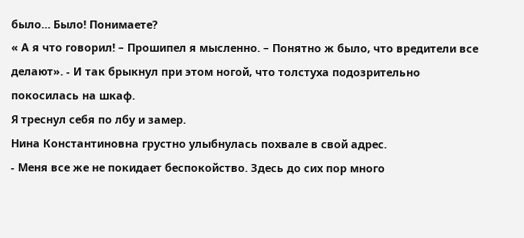было… Было! Понимаете?
« А я что говорил! – Прошипел я мысленно. – Понятно ж было, что вредители все делают». - И так брыкнул при этом ногой, что толстуха подозрительно покосилась на шкаф.
Я треснул себя по лбу и замер.
Нина Константиновна грустно улыбнулась похвале в свой адрес.
- Меня все же не покидает беспокойство. Здесь до сих пор много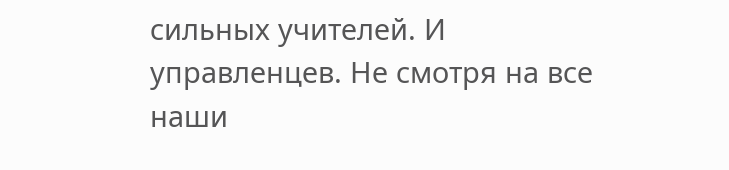сильных учителей. И управленцев. Не смотря на все наши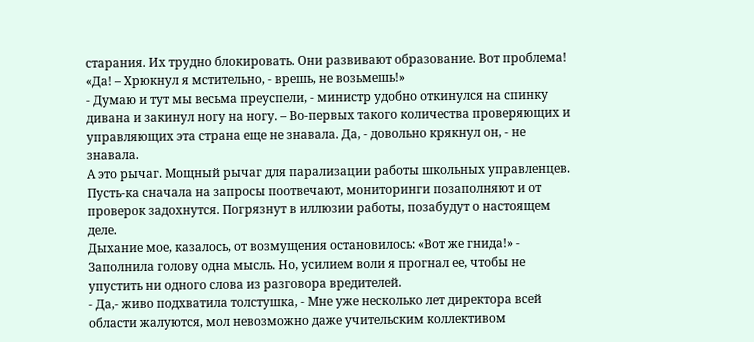старания. Их трудно блокировать. Они развивают образование. Вот проблема!
«Да! – Хрюкнул я мстительно, - врешь, не возьмешь!»
- Думаю и тут мы весьма преуспели, - министр удобно откинулся на спинку дивана и закинул ногу на ногу. – Во-первых такого количества проверяющих и управляющих эта страна еще не знавала. Да, - довольно крякнул он, - не знавала.
А это рычаг. Мощный рычаг для парализации работы школьных управленцев. Пусть-ка сначала на запросы поотвечают, мониторинги позаполняют и от проверок задохнутся. Погрязнут в иллюзии работы, позабудут о настоящем деле.
Дыхание мое, казалось, от возмущения остановилось: «Вот же гнида!» - Заполнила голову одна мысль. Но, усилием воли я прогнал ее, чтобы не упустить ни одного слова из разговора вредителей.
- Да,- живо подхватила толстушка, - Мне уже несколько лет директора всей области жалуются, мол невозможно даже учительским коллективом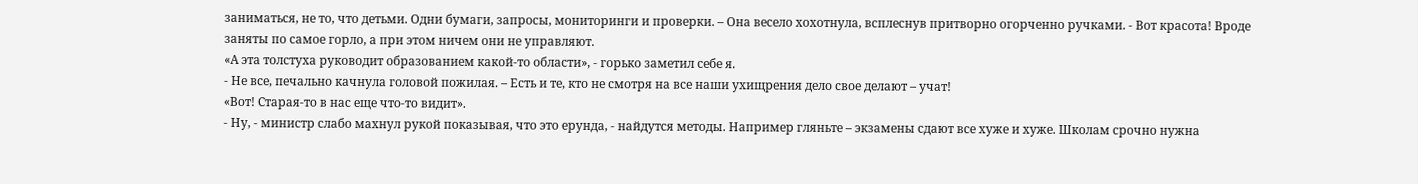заниматься, не то, что детьми. Одни бумаги, запросы, мониторинги и проверки. – Она весело хохотнула, всплеснув притворно огорченно ручками. - Вот красота! Вроде заняты по самое горло, а при этом ничем они не управляют.
«А эта толстуха руководит образованием какой-то области», - горько заметил себе я.
- Не все, печально качнула головой пожилая. – Есть и те, кто не смотря на все наши ухищрения дело свое делают – учат!
«Вот! Старая-то в нас еще что-то видит».
- Ну, - министр слабо махнул рукой показывая, что это ерунда, - найдутся методы. Например гляньте – экзамены сдают все хуже и хуже. Школам срочно нужна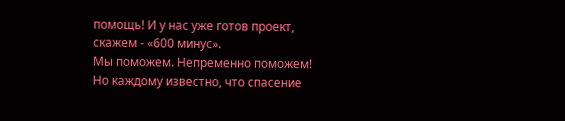помощь! И у нас уже готов проект, скажем - «600 минус».
Мы поможем. Непременно поможем!
Но каждому известно, что спасение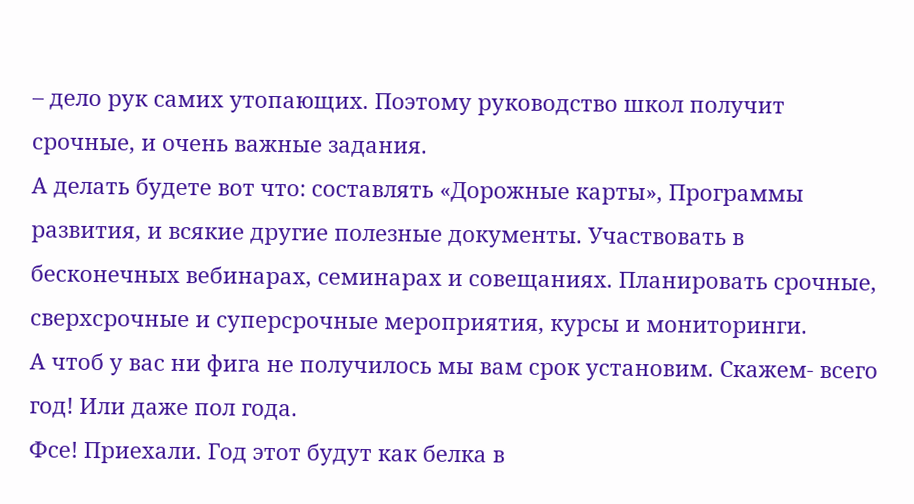– дело рук самих утопающих. Поэтому руководство школ получит срочные, и очень важные задания.
А делать будете вот что: составлять «Дорожные карты», Программы развития, и всякие другие полезные документы. Участвовать в бесконечных вебинарах, семинарах и совещаниях. Планировать срочные, сверхсрочные и суперсрочные мероприятия, курсы и мониторинги.
А чтоб у вас ни фига не получилось мы вам срок установим. Скажем- всего год! Или даже пол года.
Фсе! Приехали. Год этот будут как белка в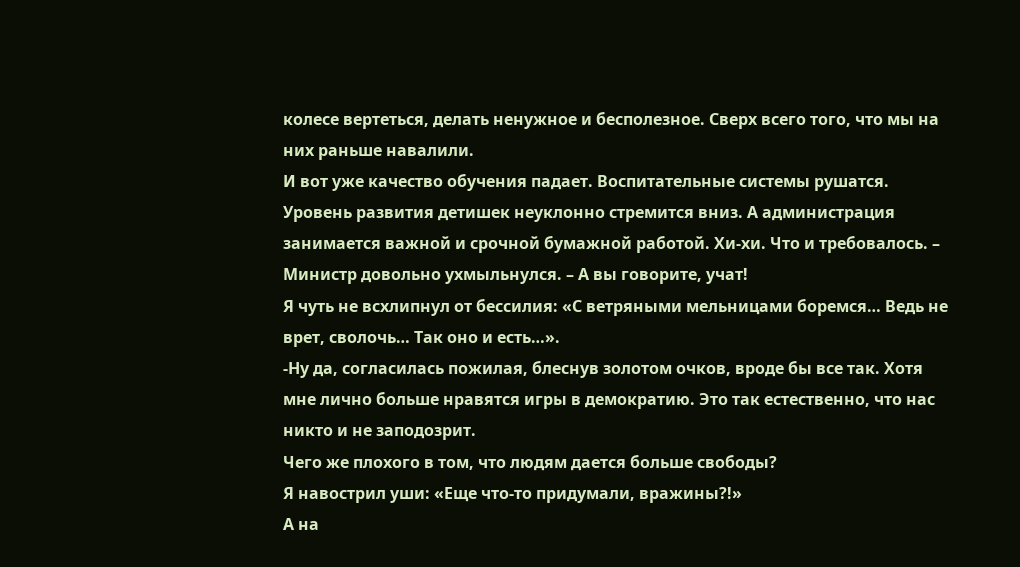колесе вертеться, делать ненужное и бесполезное. Сверх всего того, что мы на них раньше навалили.
И вот уже качество обучения падает. Воспитательные системы рушатся. Уровень развития детишек неуклонно стремится вниз. А администрация занимается важной и срочной бумажной работой. Хи-хи. Что и требовалось. – Министр довольно ухмыльнулся. – А вы говорите, учат!
Я чуть не всхлипнул от бессилия: «С ветряными мельницами боремся… Ведь не врет, сволочь… Так оно и есть…».
-Ну да, согласилась пожилая, блеснув золотом очков, вроде бы все так. Хотя мне лично больше нравятся игры в демократию. Это так естественно, что нас никто и не заподозрит.
Чего же плохого в том, что людям дается больше свободы?
Я навострил уши: «Еще что-то придумали, вражины?!»
А на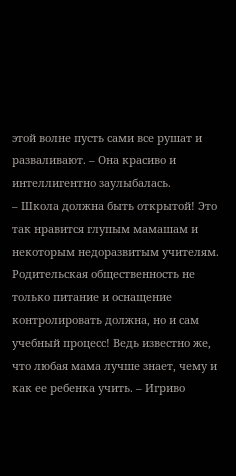этой волне пусть сами все рушат и разваливают. – Она красиво и интеллигентно заулыбалась.
– Школа должна быть открытой! Это так нравится глупым мамашам и некоторым недоразвитым учителям. Родительская общественность не только питание и оснащение контролировать должна, но и сам учебный процесс! Ведь известно же, что любая мама лучше знает, чему и как ее ребенка учить. – Игриво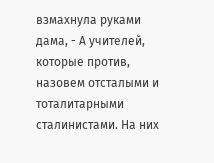взмахнула руками дама, - А учителей, которые против, назовем отсталыми и тоталитарными сталинистами. На них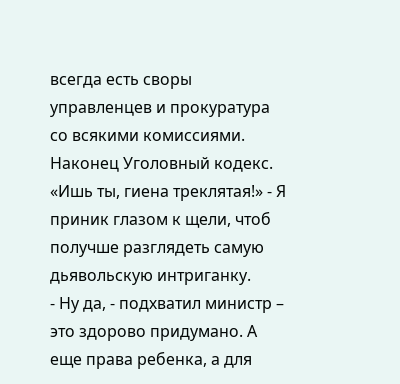всегда есть своры управленцев и прокуратура со всякими комиссиями. Наконец Уголовный кодекс.
«Ишь ты, гиена треклятая!» - Я приник глазом к щели, чтоб получше разглядеть самую дьявольскую интриганку.
- Ну да, - подхватил министр – это здорово придумано. А еще права ребенка, а для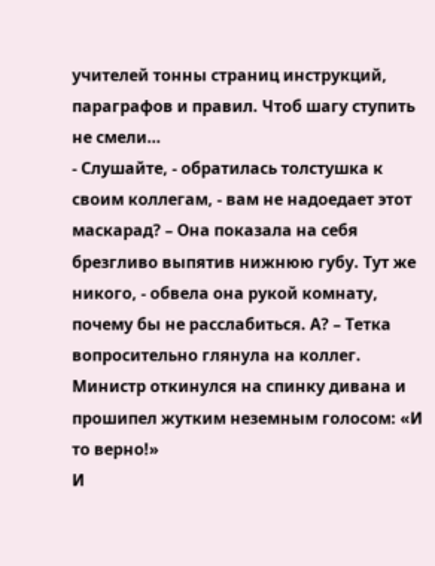учителей тонны страниц инструкций, параграфов и правил. Чтоб шагу ступить не смели…
- Слушайте, - обратилась толстушка к своим коллегам, - вам не надоедает этот маскарад? – Она показала на себя брезгливо выпятив нижнюю губу. Тут же никого, - обвела она рукой комнату, почему бы не расслабиться. А? – Тетка вопросительно глянула на коллег.
Министр откинулся на спинку дивана и прошипел жутким неземным голосом: «И то верно!»
И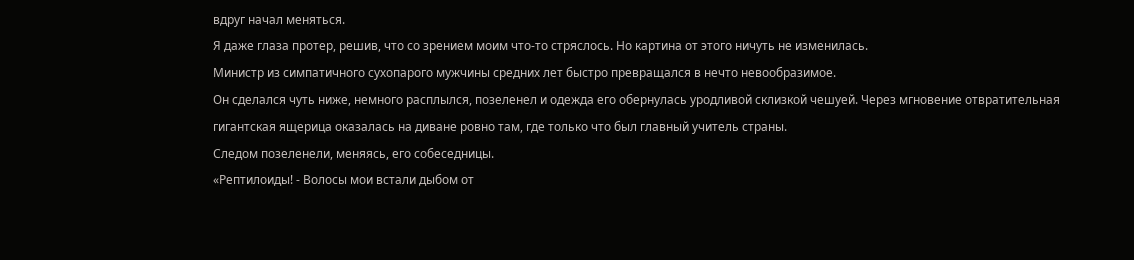вдруг начал меняться.
Я даже глаза протер, решив, что со зрением моим что-то стряслось. Но картина от этого ничуть не изменилась.
Министр из симпатичного сухопарого мужчины средних лет быстро превращался в нечто невообразимое.
Он сделался чуть ниже, немного расплылся, позеленел и одежда его обернулась уродливой склизкой чешуей. Через мгновение отвратительная гигантская ящерица оказалась на диване ровно там, где только что был главный учитель страны.
Следом позеленели, меняясь, его собеседницы.
«Рептилоиды! - Волосы мои встали дыбом от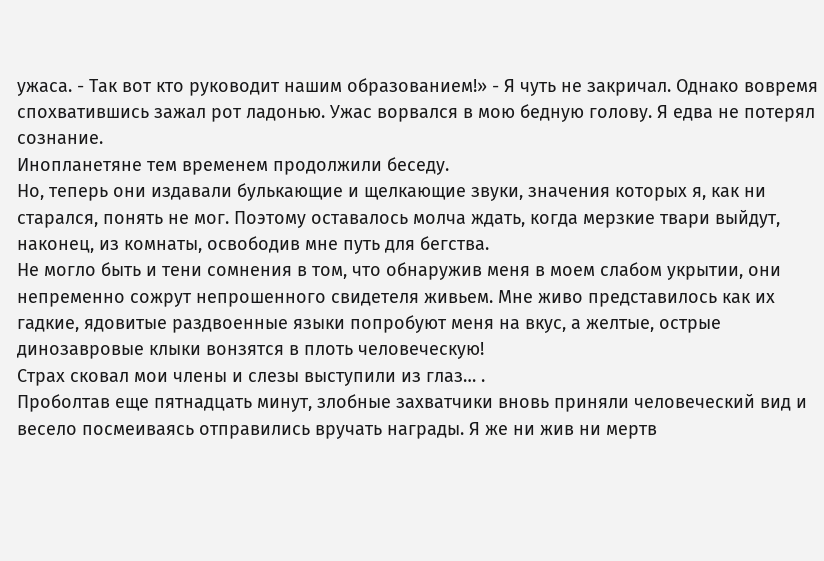ужаса. - Так вот кто руководит нашим образованием!» - Я чуть не закричал. Однако вовремя спохватившись зажал рот ладонью. Ужас ворвался в мою бедную голову. Я едва не потерял сознание.
Инопланетяне тем временем продолжили беседу.
Но, теперь они издавали булькающие и щелкающие звуки, значения которых я, как ни старался, понять не мог. Поэтому оставалось молча ждать, когда мерзкие твари выйдут, наконец, из комнаты, освободив мне путь для бегства.
Не могло быть и тени сомнения в том, что обнаружив меня в моем слабом укрытии, они непременно сожрут непрошенного свидетеля живьем. Мне живо представилось как их гадкие, ядовитые раздвоенные языки попробуют меня на вкус, а желтые, острые динозавровые клыки вонзятся в плоть человеческую!
Страх сковал мои члены и слезы выступили из глаз… .
Проболтав еще пятнадцать минут, злобные захватчики вновь приняли человеческий вид и весело посмеиваясь отправились вручать награды. Я же ни жив ни мертв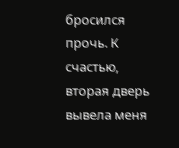бросился прочь. К счастью, вторая дверь вывела меня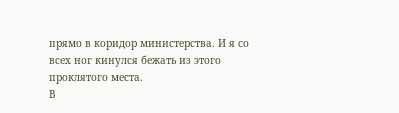прямо в коридор министерства. И я со всех ног кинулся бежать из этого проклятого места.
В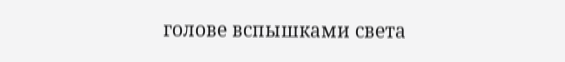голове вспышками света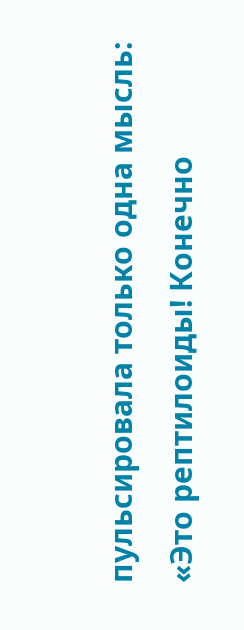пульсировала только одна мысль: «Это рептилоиды! Конечно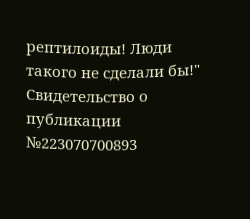рептилоиды! Люди такого не сделали бы!"
Свидетельство о публикации №223070700893